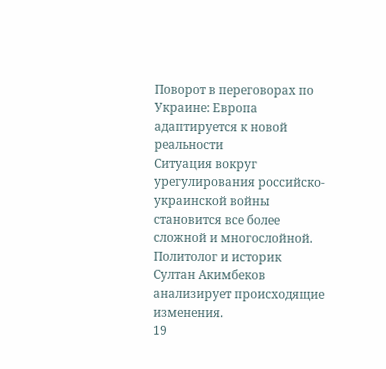Поворот в переговорах по Украине: Европа адаптируется к новой реальности
Ситуация вокруг урегулирования российско-украинской войны становится все более сложной и многослойной. Политолог и историк Султан Акимбеков анализирует происходящие изменения.
19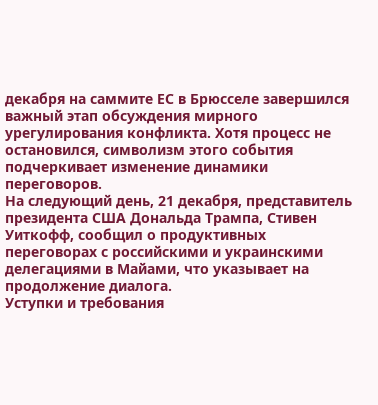декабря на саммите ЕС в Брюсселе завершился важный этап обсуждения мирного урегулирования конфликта. Хотя процесс не остановился, символизм этого события подчеркивает изменение динамики переговоров.
На следующий день, 21 декабря, представитель президента США Дональда Трампа, Стивен Уиткофф, сообщил о продуктивных переговорах с российскими и украинскими делегациями в Майами, что указывает на продолжение диалога.
Уступки и требования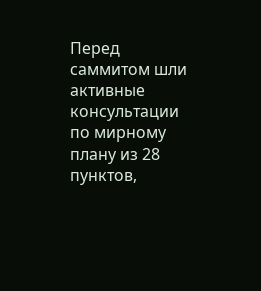Перед саммитом шли активные консультации по мирному плану из 28 пунктов,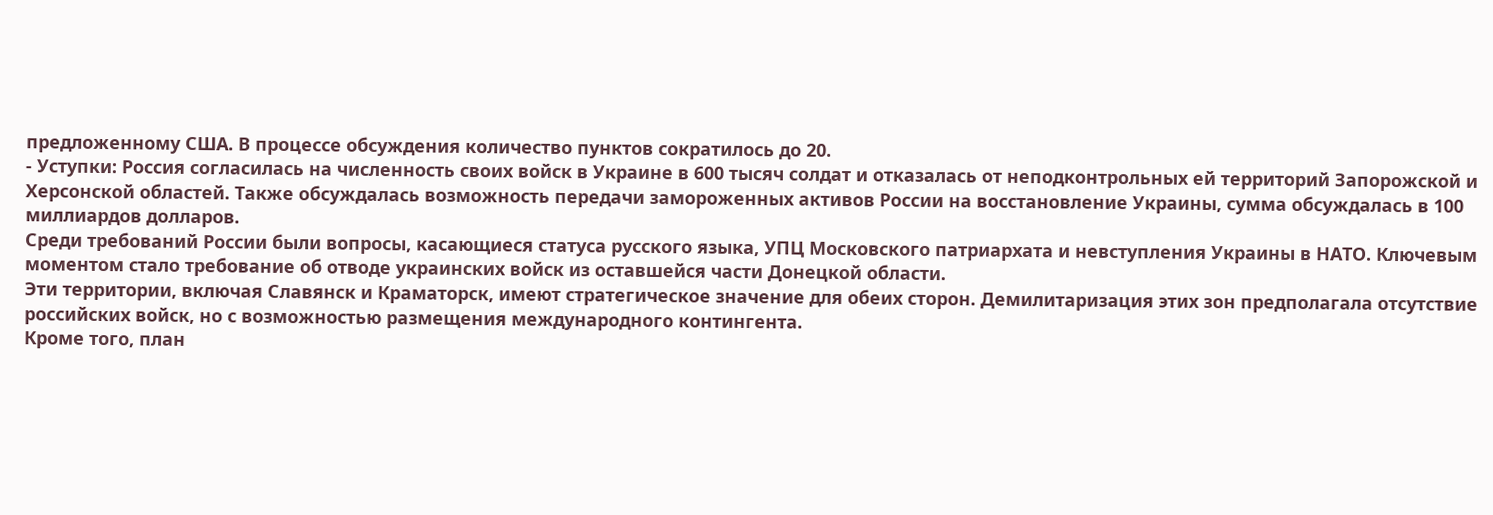предложенному США. В процессе обсуждения количество пунктов сократилось до 20.
- Уступки: Россия согласилась на численность своих войск в Украине в 600 тысяч солдат и отказалась от неподконтрольных ей территорий Запорожской и Херсонской областей. Также обсуждалась возможность передачи замороженных активов России на восстановление Украины, сумма обсуждалась в 100 миллиардов долларов.
Среди требований России были вопросы, касающиеся статуса русского языка, УПЦ Московского патриархата и невступления Украины в НАТО. Ключевым моментом стало требование об отводе украинских войск из оставшейся части Донецкой области.
Эти территории, включая Славянск и Краматорск, имеют стратегическое значение для обеих сторон. Демилитаризация этих зон предполагала отсутствие российских войск, но с возможностью размещения международного контингента.
Кроме того, план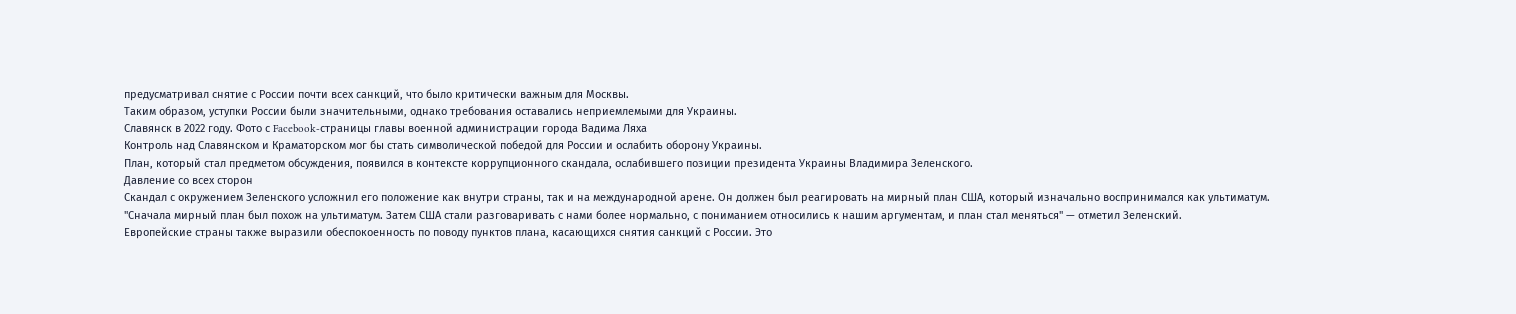предусматривал снятие с России почти всех санкций, что было критически важным для Москвы.
Таким образом, уступки России были значительными, однако требования оставались неприемлемыми для Украины.
Славянск в 2022 году. Фото с Facebook-страницы главы военной администрации города Вадима Ляха
Контроль над Славянском и Краматорском мог бы стать символической победой для России и ослабить оборону Украины.
План, который стал предметом обсуждения, появился в контексте коррупционного скандала, ослабившего позиции президента Украины Владимира Зеленского.
Давление со всех сторон
Скандал с окружением Зеленского усложнил его положение как внутри страны, так и на международной арене. Он должен был реагировать на мирный план США, который изначально воспринимался как ультиматум.
"Сначала мирный план был похож на ультиматум. Затем США стали разговаривать с нами более нормально, с пониманием относились к нашим аргументам, и план стал меняться" — отметил Зеленский.
Европейские страны также выразили обеспокоенность по поводу пунктов плана, касающихся снятия санкций с России. Это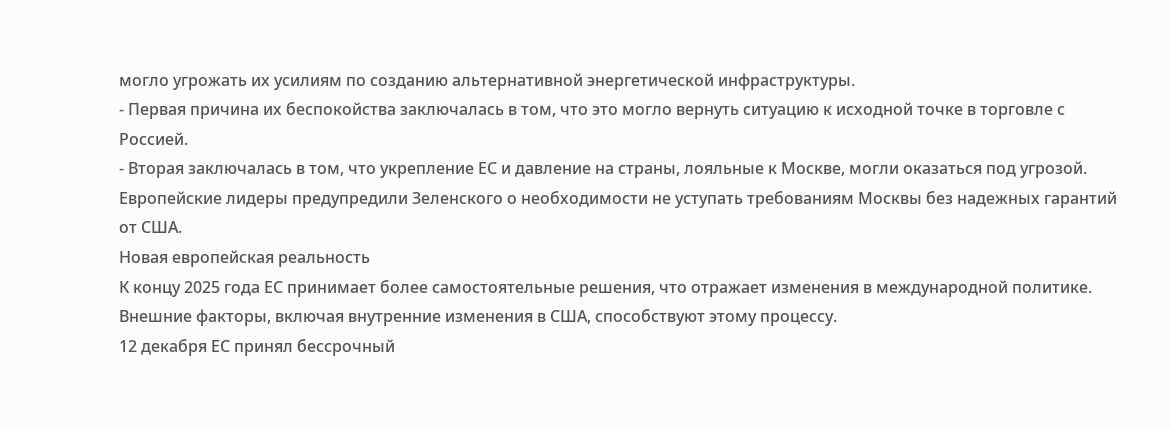могло угрожать их усилиям по созданию альтернативной энергетической инфраструктуры.
- Первая причина их беспокойства заключалась в том, что это могло вернуть ситуацию к исходной точке в торговле с Россией.
- Вторая заключалась в том, что укрепление ЕС и давление на страны, лояльные к Москве, могли оказаться под угрозой.
Европейские лидеры предупредили Зеленского о необходимости не уступать требованиям Москвы без надежных гарантий от США.
Новая европейская реальность
К концу 2025 года ЕС принимает более самостоятельные решения, что отражает изменения в международной политике. Внешние факторы, включая внутренние изменения в США, способствуют этому процессу.
12 декабря ЕС принял бессрочный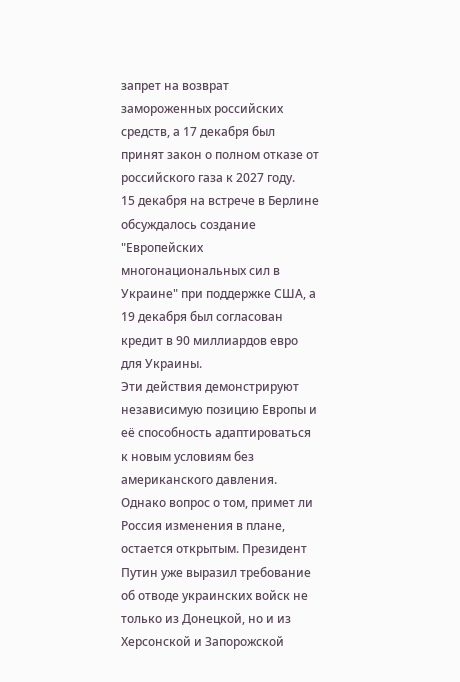запрет на возврат замороженных российских средств, а 17 декабря был принят закон о полном отказе от российского газа к 2027 году.
15 декабря на встрече в Берлине обсуждалось создание "Европейских многонациональных сил в Украине" при поддержке США, а 19 декабря был согласован кредит в 90 миллиардов евро для Украины.
Эти действия демонстрируют независимую позицию Европы и её способность адаптироваться к новым условиям без американского давления.
Однако вопрос о том, примет ли Россия изменения в плане, остается открытым. Президент Путин уже выразил требование об отводе украинских войск не только из Донецкой, но и из Херсонской и Запорожской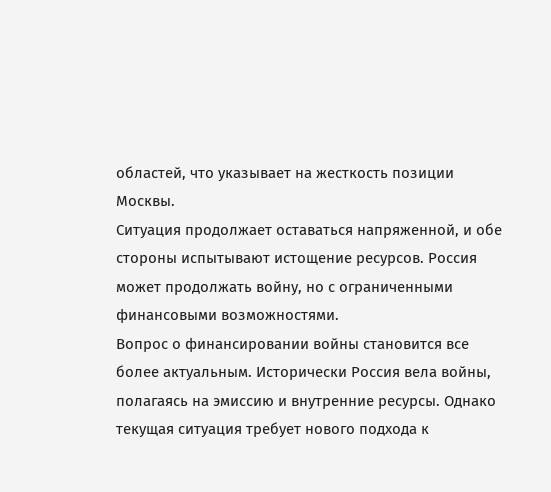областей, что указывает на жесткость позиции Москвы.
Ситуация продолжает оставаться напряженной, и обе стороны испытывают истощение ресурсов. Россия может продолжать войну, но с ограниченными финансовыми возможностями.
Вопрос о финансировании войны становится все более актуальным. Исторически Россия вела войны, полагаясь на эмиссию и внутренние ресурсы. Однако текущая ситуация требует нового подхода к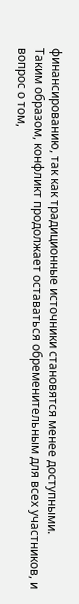финансированию, так как традиционные источники становятся менее доступными.
Таким образом, конфликт продолжает оставаться обременительным для всех участников, и вопрос о том,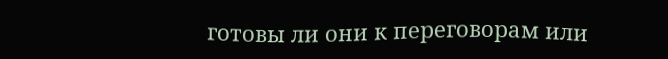готовы ли они к переговорам или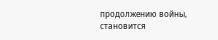продолжению войны, становится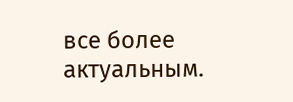все более актуальным.